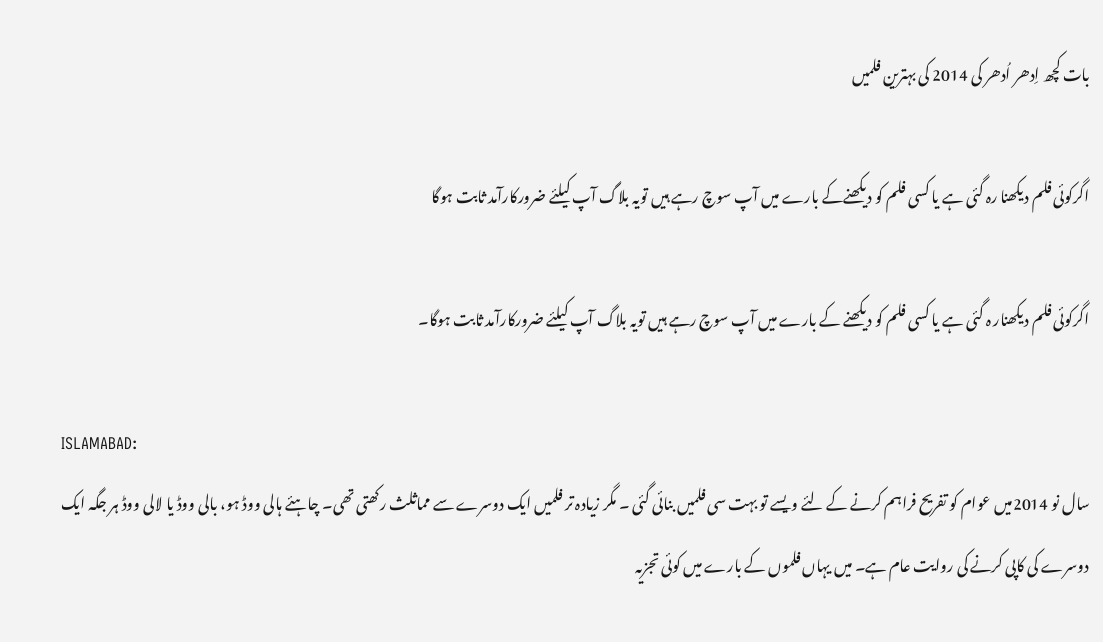بات کچھ اِدھر اُدھر کی 2014 کی بہترین فلمیں

اگرکوئی فلم دیکھنا رہ گئی ہے یا کسی فلم کو دیکھنےکے بارے میں آپ سوچ رہے ہیں تویہ بلاگ آپ کیلئے ضرورکارآمد ثابت ہوگا

اگرکوئی فلم دیکھنار ہ گئی ہے یا کسی فلم کو دیکھنے کے بارے میں آپ سوچ رہے ہیں تویہ بلاگ آپ کیلئے ضرورکارآمد ثابت ہوگا۔

ISLAMABAD:
سال نو 2014میں عوام کو تفریح فراہم کرنے کے لئے ویسے تو بہت سی فلمیں بنائی گئی ۔ مگر زیادہ تر فلمیں ایک دوسرے سے مماثلث رکھتی تھی۔ چاہئے ہالی ووڈ ہو، بالی ووڈ یا لالی ووڈ ہر جگہ ایک دوسرے کی کاپی کرنے کی روایت عام ہے۔ میں یہاں فلموں کے بارے میں کوئی تجزیہ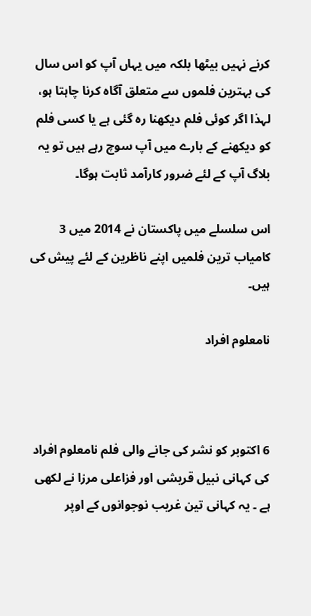کرنے نہیں بیٹھا بلکہ میں یہاں آپ کو اس سال کی بہترین فلموں سے متعلق آگاہ کرنا چاہتا ہو، لہذا اگر کوئی فلم دیکھنا رہ گئی ہے یا کسی فلم کو دیکھنے کے بارے میں آپ سوچ رہے ہیں تو یہ بلاگ آپ کے لئے ضرور کارآمد ثابت ہوگا۔

اس سلسلے میں پاکستان نے 2014 میں 3 کامیاب ترین فلمیں اپنے ناظرین کے لئے پیش کی ہیں۔

نامعلوم افراد



6 اکتوبر کو نشر کی جانے والی فلم نامعلوم افراد کی کہانی نبیل قریشی اور فزاعلی مرزا نے لکھی ہے ۔ یہ کہانی تین غریب نوجوانوں کے اوپر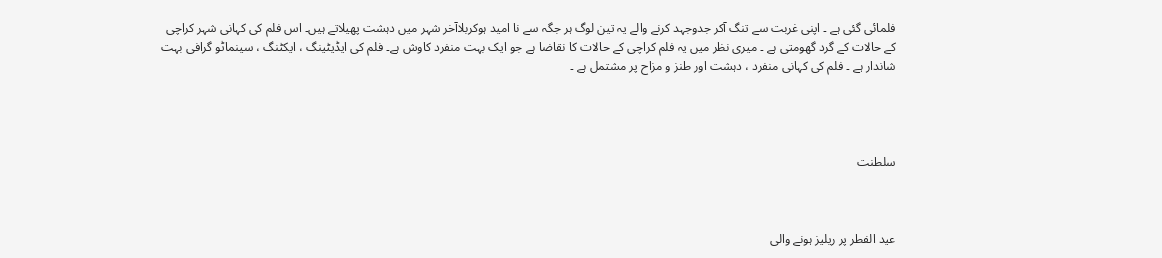فلمائی گئی ہے ۔ اپنی غربت سے تنگ آکر جدوجہد کرنے والے یہ تین لوگ ہر جگہ سے نا امید ہوکربلاآخر شہر میں دہشت پھیلاتے ہیں۔ اس فلم کی کہانی شہر کراچی کے حالات کے گرد گھومتی ہے ۔ میری نظر میں یہ فلم کراچی کے حالات کا نقاضا ہے جو ایک بہت منفرد کاوش ہے۔ فلم کی ایڈیٹینگ ، ایکٹنگ ، سینماٹو گرافی بہت شاندار ہے ۔ فلم کی کہانی منفرد ، دہشت اور طنز و مزاح پر مشتمل ہے ۔




سلطنت



عید الفطر پر ریلیز ہونے والی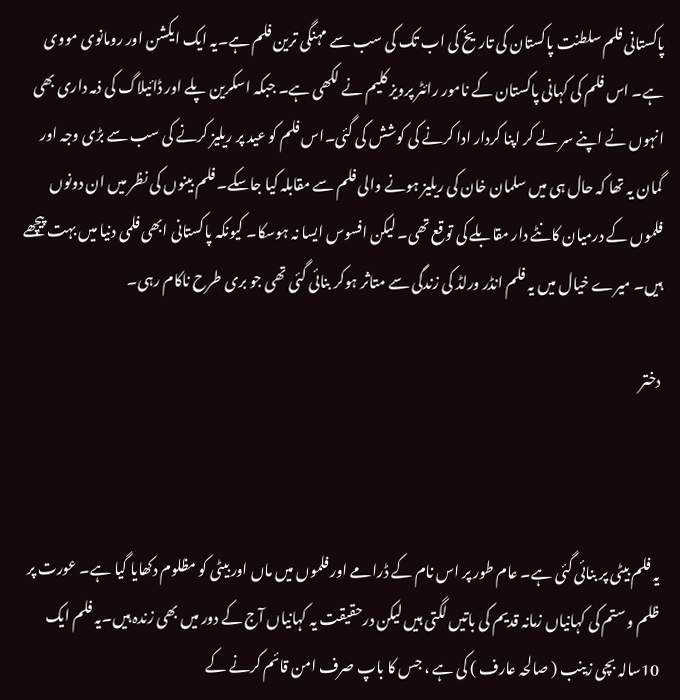پاکستانی فلم سلطنت پاکستان کی تاریخ کی اب تک کی سب سے مہنگی ترین فلم ہے۔یہ ایک ایکشن اور رومانوی مووی ہے۔ اس فلم کی کہانی پاکستان کے نامور رائٹر پرویز کلیم نے لکھی ہے۔ جبکہ اسکرین پلے اور ڈائیلاگ کی ذمہ داری بھی انہوں نے اپنے سر لے کر اپنا کردار ادا کرنے کی کوشش کی گئی۔اس فلم کو عید پر ریلیز کرنے کی سب سے بڑی وجہ اور گمان یہ تھا کہ حال ہی میں سلمان خان کی ریلیز ہونے والی فلم سے مقابلہ کیا جاسکے۔ فلم بینوں کی نظر میں ان دونوں فلموں کے درمیان کانٹے دار مقابلے کی توقع تھی۔ لیکن افسوس ایسا نہ ہوسکا۔ کیونکہ پاکستانی ابھی فلمی دنیا میں بہت پیچھے ہیں۔ میرے خیال میں یہ فلم انڈر ورلڈ کی زندگی سے متاثر ہوکر بنائی گئی تھی جو بری طرح ناکام رہی۔

دختر



یہ فلم بیٹی پر بنائی گئی ہے۔ عام طور پر اس نام کے ڈرامے اور فلموں میں ماں اور بیٹی کو مظلوم دکھایا گیا ہے۔ عورت پر ظلم و ستم کی کہانیاں زمانہ قدیم کی باتیں لگتی ہیں لیکن درحقیقت یہ کہانیاں آج کے دور میں بھی زندہ ہیں۔یہ فلم ایک 10سالہ بچی زینب ( صالحہ عارف ) کی ہے ، جس کا باپ صرف امن قائم کرنے کے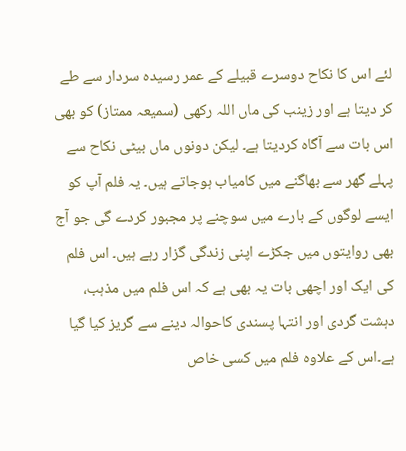لئے اس کا نکاح دوسرے قبیلے کے عمر رسیدہ سردار سے طے کر دیتا ہے اور زینب کی ماں اللہ رکھی (سمیعہ ممتاز) کو بھی اس بات سے آگاہ کردیتا ہے۔ لیکن دونوں ماں بیٹی نکاح سے پہلے گھر سے بھاگنے میں کامیاب ہوجاتے ہیں۔ یہ فلم آپ کو ایسے لوگوں کے بارے میں سوچنے پر مجبور کردے گی جو آج بھی روایتوں میں جکڑے اپنی زندگی گزار رہے ہیں۔ اس فلم کی ایک اور اچھی بات یہ بھی ہے کہ اس فلم میں مذہب، دہشت گردی اور انتہا پسندی کاحوالہ دینے سے گریز کیا گیا ہے۔اس کے علاوہ فلم میں کسی خاص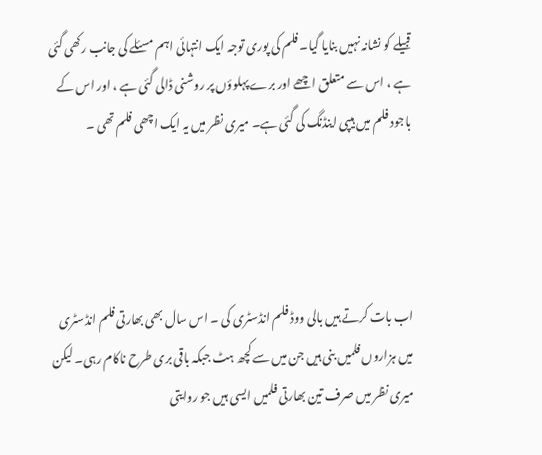قبیلے کو نشانہ نہیں بنایا گیا۔ فلم کی پوری توجہ ایک انتہائی اہم مسئلے کی جانب رکھی گئی ہے ، اس سے متعلق اچھے اور برے پہلوؤں پر روشنی ڈالی گئی ہے ، اور اس کے باجود فلم میں ہیپی اینڈنگ کی گئی ہے۔ میری نظر میں یہ ایک اچھی فلم تھی ۔




اب بات کرتے ہیں بالی ووڈ فلم انڈسٹری کی ۔ اس سال بھی بھارتی فلم انڈسٹری میں ہزاروں فلمیں بنی ہیں جن میں سے کچھ ہٹ جبکہ باقی بری طرح ناکام رہی۔ لیکن میری نظر میں صرف تین بھارتی فلمیں ایسی ہیں جو روایتی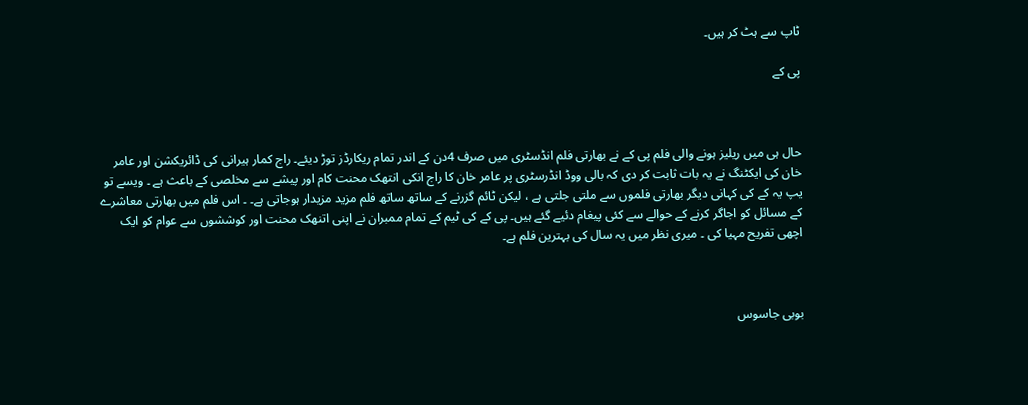ٹاپ سے ہٹ کر ہیں۔

پی کے



حال ہی میں ریلیز ہونے والی فلم پی کے نے بھارتی فلم انڈسٹری میں صرف 4دن کے اندر تمام ریکارڈز توڑ دیئے۔ راج کمار ہیرانی کی ڈائریکشن اور عامر خان کی ایکٹنگ نے یہ بات ثابت کر دی کہ بالی ووڈ انڈرسٹری پر عامر خان کا راج انکی انتھک محنت کام اور پیشے سے مخلصی کے باعث ہے ۔ ویسے تو یپ یہ کے کی کہانی دیگر بھارتی فلموں سے ملتی جلتی ہے ، لیکن ٹائم گزرنے کے ساتھ ساتھ فلم مزید مزیدار ہوجاتی ہے۔ ۔ اس فلم میں بھارتی معاشرے کے مسائل کو اجاگر کرنے کے حوالے سے کئی پیغام دئیے گئے ہیں۔ پی کے کی ٹیم کے تمام ممبران نے اپنی اتنھک محنت اور کوششوں سے عوام کو ایک اچھی تفریح مہیا کی ۔ میری نظر میں یہ سال کی بہترین فلم ہے۔



بوبی جاسوس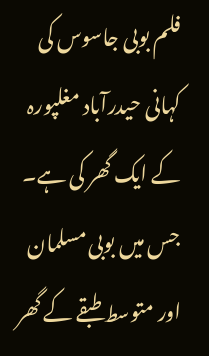فلم بوبی جاسوس کی کہانی حیدرآباد مغلپورہ کے ایک گھر کی ہے۔ جس میں بوبی مسلمان اور متوسط طبقے کے گھر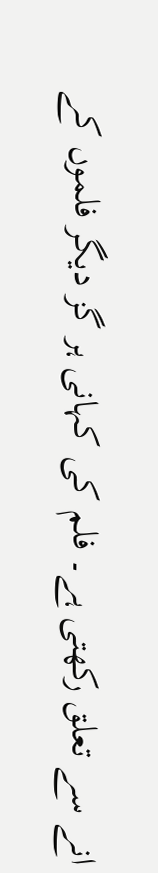انے سے تعلق رکھتی ہے۔ فلم کی کہانی ہر گز دیگر فلموں کے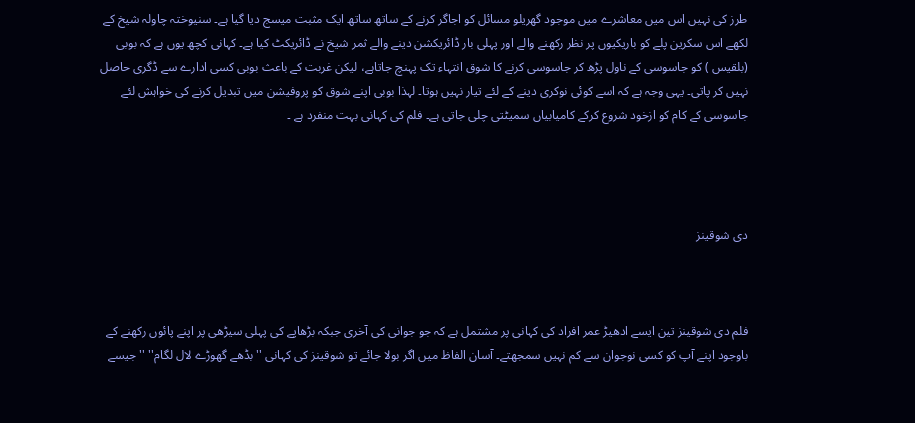طرز کی نہیں اس میں معاشرے میں موجود گھریلو مسائل کو اجاگر کرنے کے ساتھ ساتھ ایک مثبت میسج دیا گیا ہے۔ سنیوختہ چاولہ شیخ کے لکھے اس سکرین پلے کو باریکیوں پر نظر رکھنے والے اور پہلی بار ڈائریکشن دینے والے ثمر شیخ نے ڈائریکٹ کیا ہے۔ کہانی کچھ یوں ہے کہ بوبی (بلقیس ) کو جاسوسی کے ناول پڑھ کر جاسوسی کرنے کا شوق انتہاء تک پہنچ جاتاہے، لیکن غربت کے باعث بوبی کسی ادارے سے ڈگری حاصل نہیں کر پاتی۔ یہی وجہ ہے کہ اسے کوئی نوکری دینے کے لئے تیار نہیں ہوتا۔ لہذا بوبی اپنے شوق کو پروفیشن میں تبدیل کرنے کی خواہش لئے جاسوسی کے کام کو ازخود شروع کرکے کامیابیاں سمیٹتی چلی جاتی ہے۔ فلم کی کہانی بہت منفرد ہے ۔




دی شوقینز



فلم دی شوقینز تین ایسے ادھیڑ عمر افراد کی کہانی پر مشتمل ہے کہ جو جوانی کی آخری جبکہ بڑھاپے کی پہلی سیڑھی پر اپنے پائوں رکھنے کے باوجود اپنے آپ کو کسی نوجوان سے کم نہیں سمجھتے۔ آسان الفاظ میں اگر بولا جائے تو شوقینز کی کہانی ''بڈھے گھوڑے لال لگام'' ''جیسے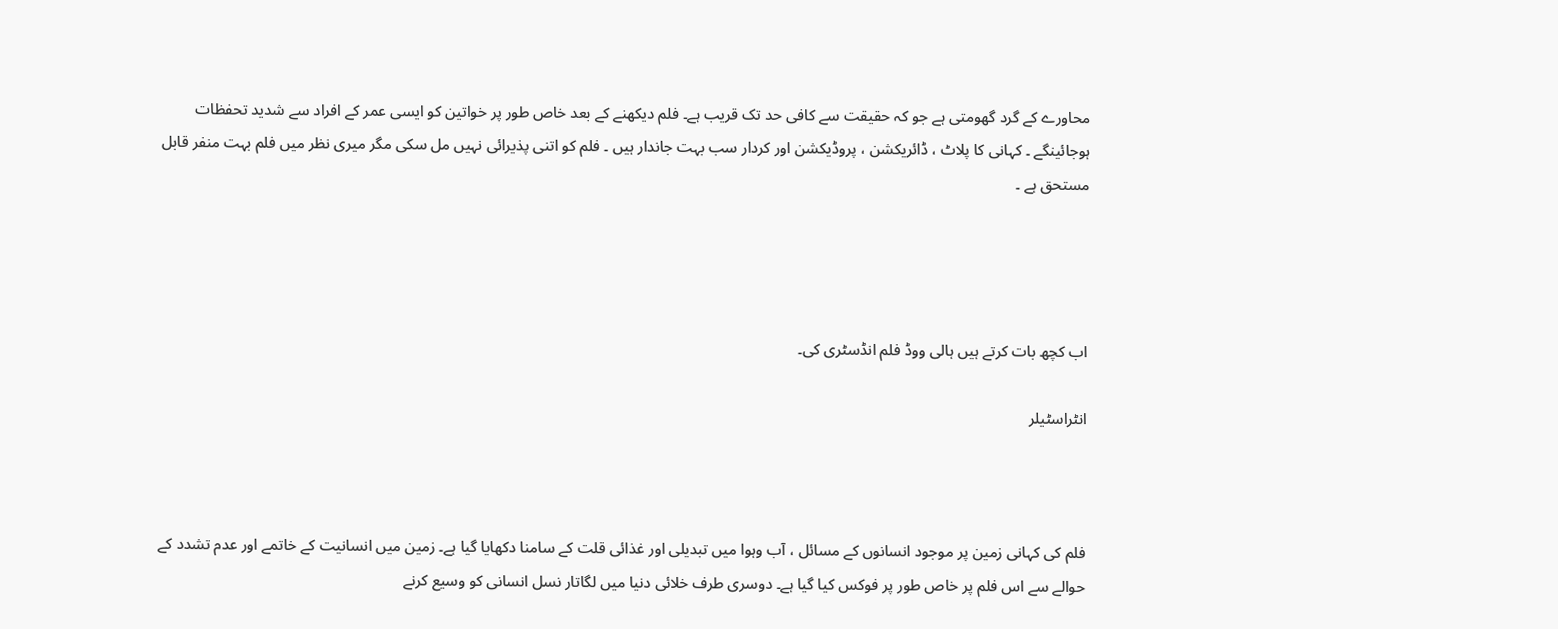محاورے کے گرد گھومتی ہے جو کہ حقیقت سے کافی حد تک قریب ہے۔ فلم دیکھنے کے بعد خاص طور پر خواتین کو ایسی عمر کے افراد سے شدید تحفظات ہوجائینگے ۔ کہانی کا پلاٹ ، ڈائریکشن ، پروڈیکشن اور کردار سب بہت جاندار ہیں ۔ فلم کو اتنی پذیرائی نہیں مل سکی مگر میری نظر میں فلم بہت منفر قابل مستحق ہے ۔




اب کچھ بات کرتے ہیں ہالی ووڈ فلم انڈسٹری کی۔

انٹراسٹیلر



فلم کی کہانی زمین پر موجود انسانوں کے مسائل ، آب وہوا میں تبدیلی اور غذائی قلت کے سامنا دکھایا گیا ہے۔ زمین میں انسانیت کے خاتمے اور عدم تشدد کے حوالے سے اس فلم پر خاص طور پر فوکس کیا گیا ہے۔ دوسری طرف خلائی دنیا میں لگاتار نسل انسانی کو وسیع کرنے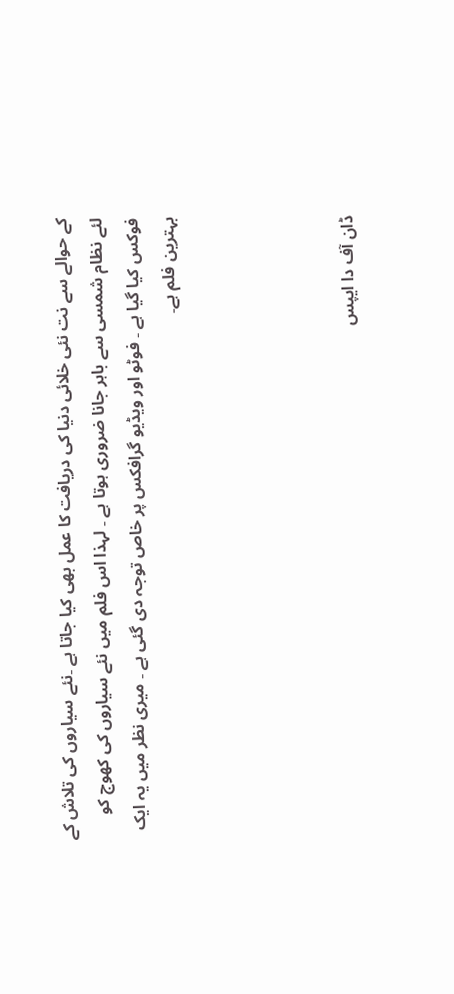کے حوالے سے نت نئی خلائی دنیا کی دریافت کا عمل بھی کیا جاتا ہے ۔نئے سیاروں کی تلاش کے لئے نظام شمسی سے باہر جانا ضروری ہوتا ہے ۔ لہذا اس فلم میں نئے سیاروں کی کھوج کو فوکس کیا گیا ہے ۔ فوٹو اور ویڈیو گرافکس پر خاص توجہ دی گئی ہے ۔ میری نظر میں یہ ایک بہترین فلم ہے۔




ڈان آف دا ایپس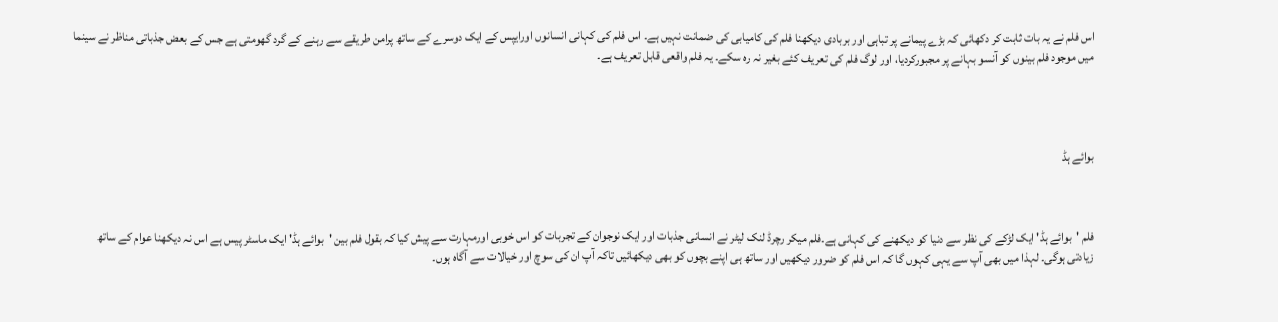اس فلم نے یہ بات ثابت کر دکھائی کہ بڑے پیمانے پر تباہی اور بربادی دیکھنا فلم کی کامیابی کی ضمانت نہیں ہے۔ اس فلم کی کہانی انسانوں اورایپس کے ایک دوسرے کے ساتھ پرامن طریقے سے رہنے کے گرد گھومتی ہے جس کے بعض جذباتی مناظر نے سینما میں موجود فلم بینوں کو آنسو بہانے پر مجبورکردیا، اور لوگ فلم کی تعریف کئے بغیر نہ رہ سکے۔ یہ فلم واقعی قابل تعریف ہے۔




بوائے ہڈ



فلم 'بوائے ہڈ' ایک لڑکے کی نظر سے دنیا کو دیکھنے کی کہانی ہے۔فلم میکر رچرڈ لنک لیٹر نے انسانی جذبات اور ایک نوجوان کے تجربات کو اس خوبی اورمہارت سے پیش کیا کہ بقول فلم بین 'بوائے ہڈ' ایک ماسٹر پیس ہے اس نہ دیکھنا عوام کے ساتھ زیادتی ہوگی۔ لہذا میں بھی آپ سے یہی کہوں گا کہ اس فلم کو ضرور دیکھیں اور ساتھ ہی اپنے بچوں کو بھی دیکھائیں تاکہ آپ ان کی سوچ اور خیالات سے آگاہ ہوں۔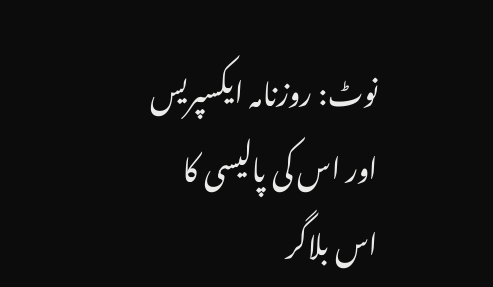نوٹ: روزنامہ ایکسپریس اور اس کی پالیسی کا اس بلاگر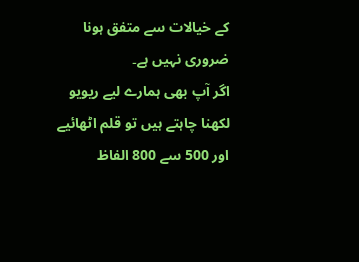کے خیالات سے متفق ہونا ضروری نہیں ہے۔
اگر آپ بھی ہمارے لیے ریویو لکھنا چاہتے ہیں تو قلم اٹھائیے اور 500 سے 800 الفاظ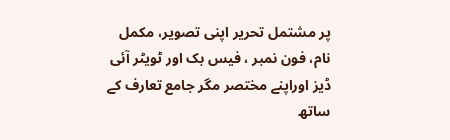پر مشتمل تحریر اپنی تصویر، مکمل نام، فون نمبر ، فیس بک اور ٹویٹر آئی ڈیز اوراپنے مختصر مگر جامع تعارف کے ساتھ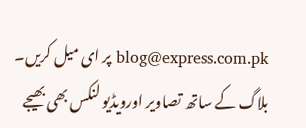blog@express.com.pk پر ای میل کریں۔ بلاگ کے ساتھ تصاویر اورویڈیو لنکس بھی بھیجے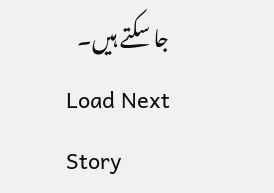جا سکتے ہیں۔
Load Next Story